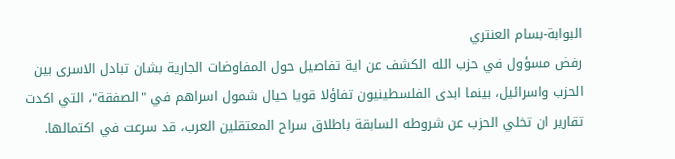البوابة-بسام العنتري
رفض مسؤول في حزب الله الكشف عن اية تفاصيل حول المفاوضات الجارية بشان تبادل الاسرى بين الحزب واسرائيل، بينما ابدى الفلسطينيون تفاؤلا قويا حيال شمول اسراهم في "الصفقة"، التي اكدت تقارير ان تخلي الحزب عن شروطه السابقة باطلاق سراح المعتقلين العرب، قد سرعت في اكتمالها.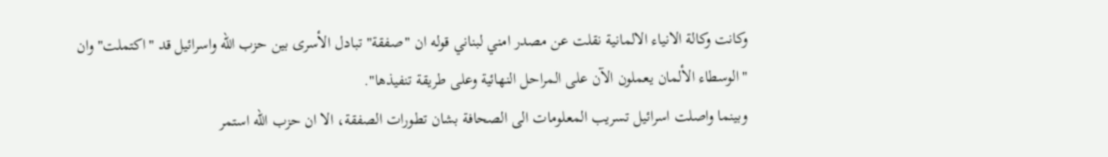وكانت وكالة الانياء الالمانية نقلت عن مصدر امني لبناني قوله ان "صفقة" تبادل الأسرى بين حزب الله واسرائيل قد "اكتملت" وان "الوسطاء الألمان يعملون الآن على المراحل النهائية وعلى طريقة تنفيذها".
وبينما واصلت اسرائيل تسريب المعلومات الى الصحافة بشان تطورات الصفقة، الا ان حزب الله استمر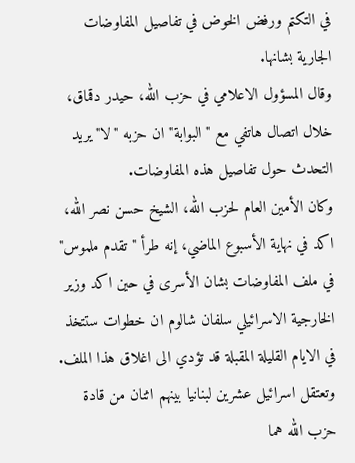في التكتم ورفض الخوض في تفاصيل المفاوضات الجارية بشانها.
وقال المسؤول الاعلامي في حزب الله، حيدر دقماق، خلال اتصال هاتفي مع "البوابة" ان حزبه "لا" يريد التحدث حول تفاصيل هذه المفاوضات.
وكان الأمين العام لحزب الله، الشيخ حسن نصر الله، اكد في نهاية الأسبوع الماضي، إنه طرأ "تقدم ملموس" في ملف المفاوضات بشان الأسرى في حين اكد وزير الخارجية الاسرائيلي سلفان شالوم ان خطوات ستتخذ في الايام القليلة المقبلة قد تؤدي الى اغلاق هذا الملف.
وتعتقل اسرائيل عشرين لبنانيا بينهم اثنان من قادة حزب الله هما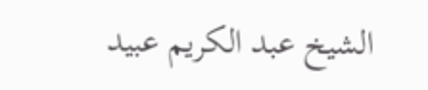الشيخ عبد الكريم عبيد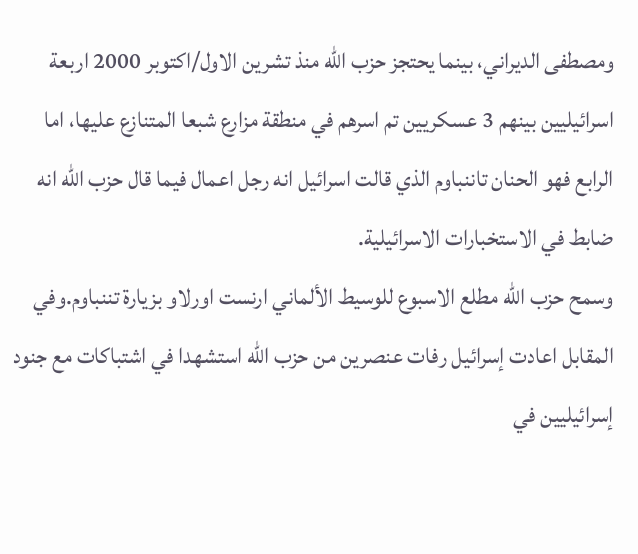ومصطفى الديراني، بينما يحتجز حزب الله منذ تشرين الاول/اكتوبر 2000 اربعة اسرائيليين بينهم 3 عسكريين تم اسرهم في منطقة مزارع شبعا المتنازع عليها، اما الرابع فهو الحنان تاننباوم الذي قالت اسرائيل انه رجل اعمال فيما قال حزب الله انه ضابط في الاستخبارات الاسرائيلية.
وسمح حزب الله مطلع الاسبوع للوسيط الألماني ارنست اورلاو بزيارة تننباوم.وفي المقابل اعادت إسرائيل رفات عنصرين من حزب الله استشهدا في اشتباكات مع جنود إسرائيليين في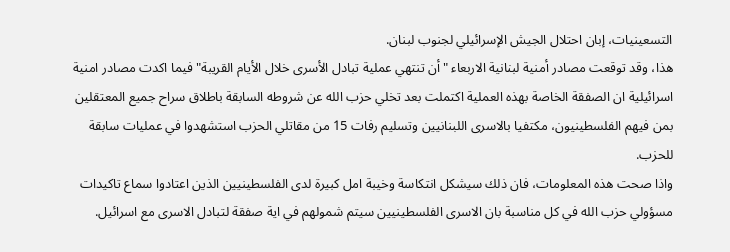التسعينيات، إبان احتلال الجيش الإسرائيلي لجنوب لبنان.
هذا، وقد توقعت مصادر أمنية لبنانية الاربعاء "أن تنتهي عملية تبادل الأسرى خلال الأيام القريبة" فيما اكدت مصادر امنية اسرائيلية ان الصفقة الخاصة بهذه العملية اكتملت بعد تخلي حزب الله عن شروطه السابقة باطلاق سراح جميع المعتقلين بمن فيهم الفلسطينيون، مكتفيا بالاسرى اللبنانيين وتسليم رفات 15 من مقاتلي الحزب استشهدوا في عمليات سابقة للحزب.
واذا صحت هذه المعلومات، فان ذلك سيشكل انتكاسة وخيبة امل كبيرة لدى الفلسطينيين الذين اعتادوا سماع تاكيدات مسؤولي حزب الله في كل مناسبة بان الاسرى الفلسطينيين سيتم شمولهم في اية صفقة لتبادل الاسرى مع اسرائيل.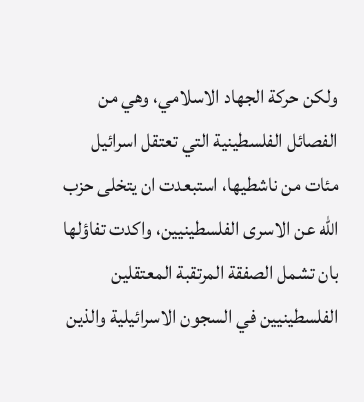ولكن حركة الجهاد الاسلامي، وهي من الفصائل الفلسطينية التي تعتقل اسرائيل مئات من ناشطيها، استبعدت ان يتخلى حزب الله عن الاسرى الفلسطينيين، واكدت تفاؤلها بان تشمل الصفقة المرتقبة المعتقلين الفلسطينيين في السجون الاسرائيلية والذين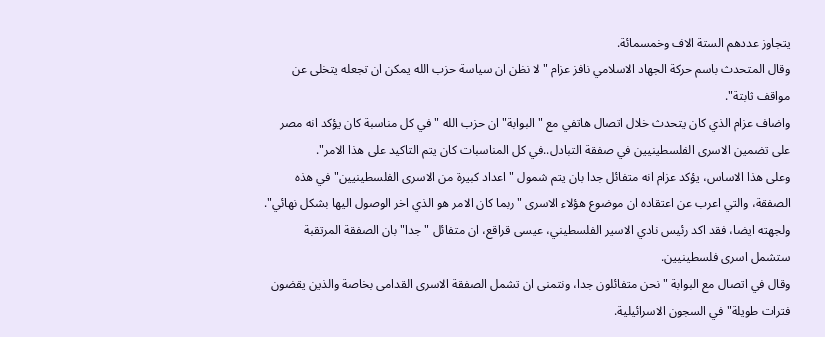يتجاوز عددهم الستة الاف وخمسمائة.
وقال المتحدث باسم حركة الجهاد الاسلامي نافز عزام "لا نظن ان سياسة حزب الله يمكن ان تجعله يتخلى عن مواقف ثابتة".
واضاف عزام الذي كان يتحدث خلال اتصال هاتفي مع "البوابة" ان حزب الله "في كل مناسبة كان يؤكد انه مصر على تضمين الاسرى الفلسطينيين في صفقة التبادل..في كل المناسبات كان يتم التاكيد على هذا الامر".
وعلى هذا الاساس، يؤكد عزام انه متفائل جدا بان يتم شمول "اعداد كبيرة من الاسرى الفلسطينيين" في هذه الصفقة، والتي اعرب عن اعتقاده ان موضوع هؤلاء الاسرى "ربما كان الامر هو الذي اخر الوصول اليها بشكل نهائي".
ولجهته ايضا، فقد اكد رئيس نادي الاسير الفلسطيني، عيسى قراقع، ان متفائل "جدا" بان الصفقة المرتقبة ستشمل اسرى فلسطينيين.
وقال في اتصال مع البوابة "نحن متفائلون جدا، ونتمنى ان تشمل الصفقة الاسرى القدامى بخاصة والذين يقضون فترات طويلة" في السجون الاسرائيلية.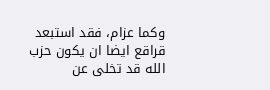وكما عزام، فقد استبعد قراقع ايضا ان يكون حزب الله قد تخلى عن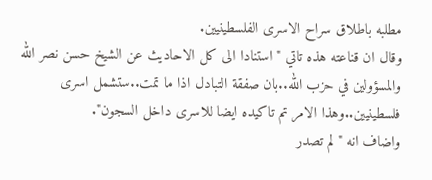مطلبه باطلاق سراح الاسرى الفلسطينيين.
وقال ان قناعته هذه تاتي "استنادا الى كل الاحاديث عن الشيخ حسن نصر الله والمسؤولين في حزب الله..بان صفقة التبادل اذا ما تمت..ستشمل اسرى فلسطينيين..وهذا الامر تم تاكيده ايضا للاسرى داخل السجون".
واضاف انه "لم تصدر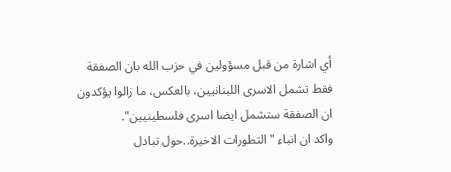أي اشارة من قبل مسؤولين في حزب الله بان الصفقة فقط تشمل الاسرى اللبنانيين، بالعكس، ما زالوا يؤكدون ان الصفقة ستشمل ايضا اسرى فلسطينيين".
واكد ان انباء "التطورات الاخيرة..حول تبادل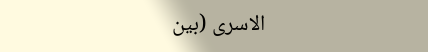الاسرى (بين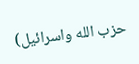حزب الله واسرائيل)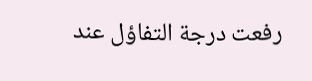رفعت درجة التفاؤل عند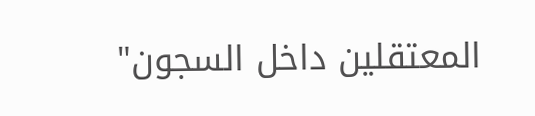المعتقلين داخل السجون"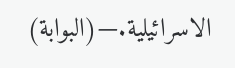الاسرائيلية.—(البوابة)